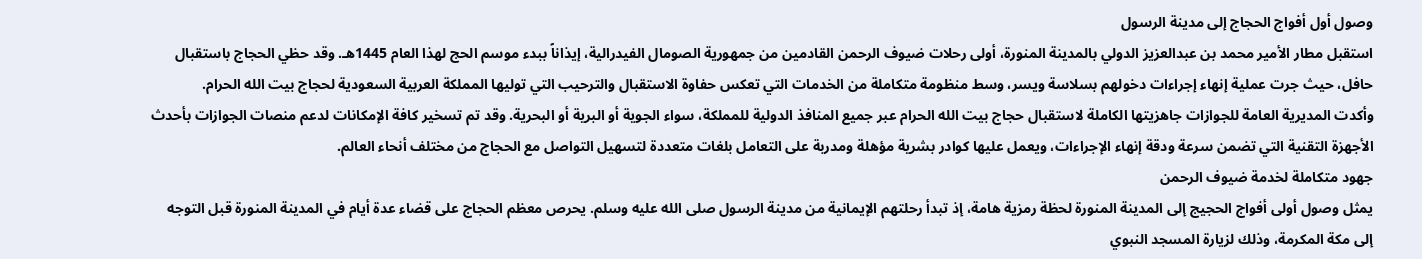وصول أول أفواج الحجاج إلى مدينة الرسول
استقبل مطار الأمير محمد بن عبدالعزيز الدولي بالمدينة المنورة، أولى رحلات ضيوف الرحمن القادمين من جمهورية الصومال الفيدرالية، إيذاناً ببدء موسم الحج لهذا العام 1445هـ. وقد حظي الحجاج باستقبال حافل، حيث جرت عملية إنهاء إجراءات دخولهم بسلاسة ويسر، وسط منظومة متكاملة من الخدمات التي تعكس حفاوة الاستقبال والترحيب التي توليها المملكة العربية السعودية لحجاج بيت الله الحرام.
وأكدت المديرية العامة للجوازات جاهزيتها الكاملة لاستقبال حجاج بيت الله الحرام عبر جميع المنافذ الدولية للمملكة، سواء الجوية أو البرية أو البحرية. وقد تم تسخير كافة الإمكانات لدعم منصات الجوازات بأحدث الأجهزة التقنية التي تضمن سرعة ودقة إنهاء الإجراءات، ويعمل عليها كوادر بشرية مؤهلة ومدربة على التعامل بلغات متعددة لتسهيل التواصل مع الحجاج من مختلف أنحاء العالم.
جهود متكاملة لخدمة ضيوف الرحمن
يمثل وصول أولى أفواج الحجيج إلى المدينة المنورة لحظة رمزية هامة، إذ تبدأ رحلتهم الإيمانية من مدينة الرسول صلى الله عليه وسلم. يحرص معظم الحجاج على قضاء عدة أيام في المدينة المنورة قبل التوجه إلى مكة المكرمة، وذلك لزيارة المسجد النبوي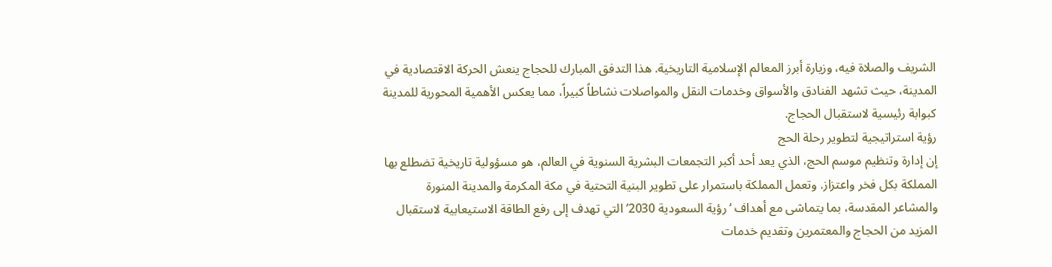الشريف والصلاة فيه، وزيارة أبرز المعالم الإسلامية التاريخية. هذا التدفق المبارك للحجاج ينعش الحركة الاقتصادية في المدينة، حيث تشهد الفنادق والأسواق وخدمات النقل والمواصلات نشاطاً كبيراً، مما يعكس الأهمية المحورية للمدينة كبوابة رئيسية لاستقبال الحجاج.
رؤية استراتيجية لتطوير رحلة الحج
إن إدارة وتنظيم موسم الحج، الذي يعد أحد أكبر التجمعات البشرية السنوية في العالم، هو مسؤولية تاريخية تضطلع بها المملكة بكل فخر واعتزاز. وتعمل المملكة باستمرار على تطوير البنية التحتية في مكة المكرمة والمدينة المنورة والمشاعر المقدسة، بما يتماشى مع أهداف ‘رؤية السعودية 2030’ التي تهدف إلى رفع الطاقة الاستيعابية لاستقبال المزيد من الحجاج والمعتمرين وتقديم خدمات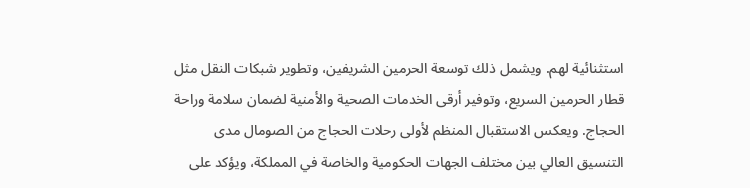استثنائية لهم. ويشمل ذلك توسعة الحرمين الشريفين، وتطوير شبكات النقل مثل قطار الحرمين السريع، وتوفير أرقى الخدمات الصحية والأمنية لضمان سلامة وراحة الحجاج. ويعكس الاستقبال المنظم لأولى رحلات الحجاج من الصومال مدى التنسيق العالي بين مختلف الجهات الحكومية والخاصة في المملكة، ويؤكد على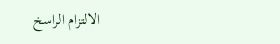الالتزام الراسخ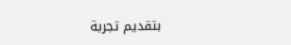بتقديم تجربة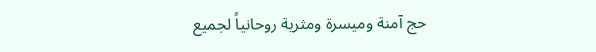حج آمنة وميسرة ومثرية روحانياً لجميع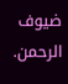ضيوف الرحمن.